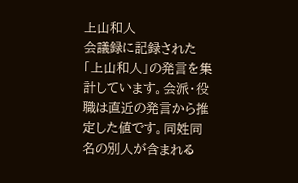上山和人
会議録に記録された「上山和人」の発言を集計しています。会派・役職は直近の発言から推定した値です。同姓同名の別人が含まれる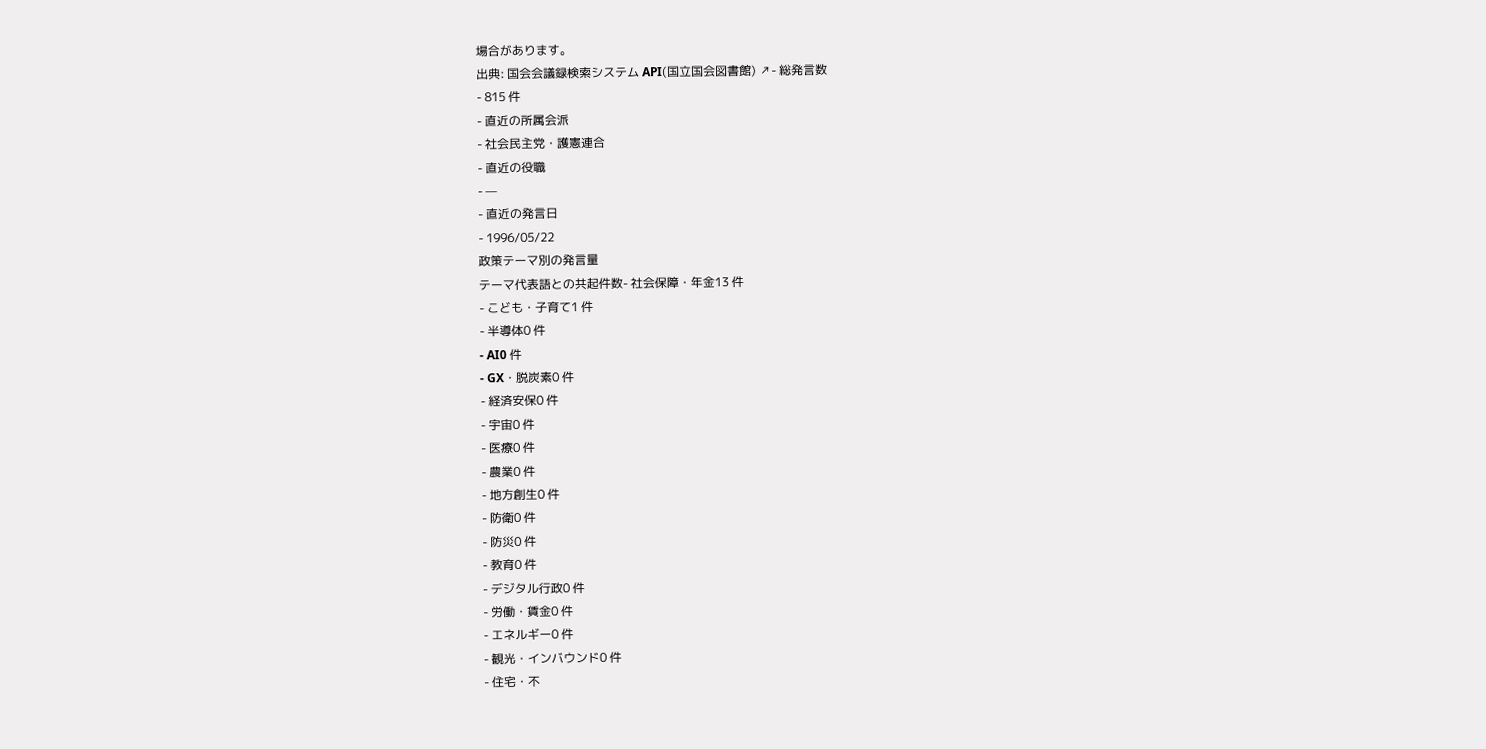場合があります。
出典: 国会会議録検索システム API(国立国会図書館) ↗- 総発言数
- 815 件
- 直近の所属会派
- 社会民主党・護憲連合
- 直近の役職
- —
- 直近の発言日
- 1996/05/22
政策テーマ別の発言量
テーマ代表語との共起件数- 社会保障・年金13 件
- こども・子育て1 件
- 半導体0 件
- AI0 件
- GX・脱炭素0 件
- 経済安保0 件
- 宇宙0 件
- 医療0 件
- 農業0 件
- 地方創生0 件
- 防衛0 件
- 防災0 件
- 教育0 件
- デジタル行政0 件
- 労働・賃金0 件
- エネルギー0 件
- 観光・インバウンド0 件
- 住宅・不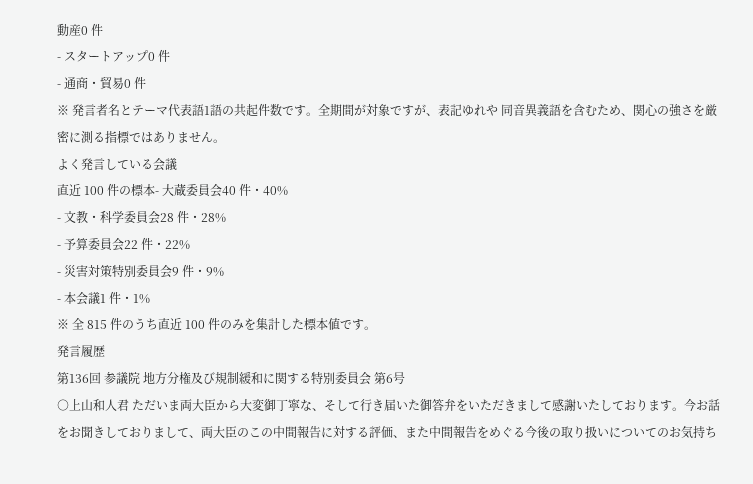動産0 件
- スタートアップ0 件
- 通商・貿易0 件
※ 発言者名とテーマ代表語1語の共起件数です。全期間が対象ですが、表記ゆれや 同音異義語を含むため、関心の強さを厳密に測る指標ではありません。
よく発言している会議
直近 100 件の標本- 大蔵委員会40 件・40%
- 文教・科学委員会28 件・28%
- 予算委員会22 件・22%
- 災害対策特別委員会9 件・9%
- 本会議1 件・1%
※ 全 815 件のうち直近 100 件のみを集計した標本値です。
発言履歴
第136回 参議院 地方分権及び規制緩和に関する特別委員会 第6号
○上山和人君 ただいま両大臣から大変御丁寧な、そして行き届いた御答弁をいただきまして感謝いたしております。今お話をお聞きしておりまして、両大臣のこの中間報告に対する評価、また中間報告をめぐる今後の取り扱いについてのお気持ち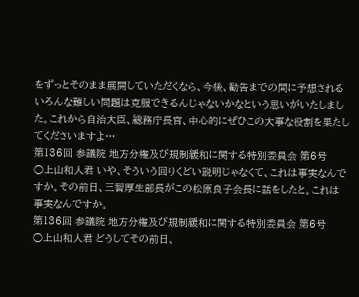をずっとそのまま展開していただくなら、今後、勧告までの間に予想されるいろんな難しい問題は克服できるんじゃないかなという思いがいたしました。これから自治大臣、総務庁長官、中心的にぜひこの大事な役割を果たしてくださいますよ…
第136回 参議院 地方分権及び規制緩和に関する特別委員会 第6号
○上山和人君 いや、そういう回りくどい説明じゃなくて、これは事実なんですか。その前日、三智厚生部長がこの松原良子会長に話をしたと。これは事実なんですか。
第136回 参議院 地方分権及び規制緩和に関する特別委員会 第6号
○上山和人君 どうしてその前日、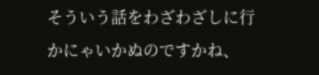そういう話をわざわざしに行かにゃいかぬのですかね、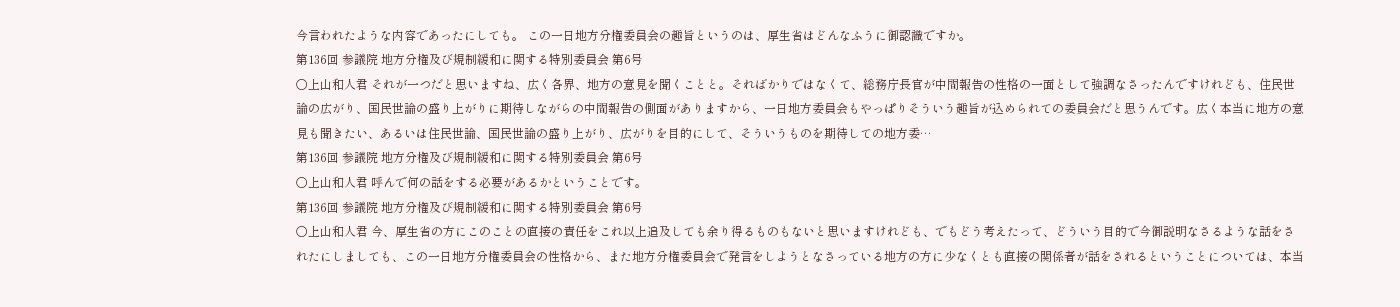今言われたような内容であったにしても。 この一日地方分権委員会の趣旨というのは、厚生省はどんなふうに御認識ですか。
第136回 参議院 地方分権及び規制緩和に関する特別委員会 第6号
○上山和人君 それが一つだと思いますね、広く各界、地方の意見を聞くことと。そればかりではなくて、総務庁長官が中間報告の性格の一面として強調なさったんですけれども、住民世論の広がり、国民世論の盛り上がりに期待しながらの中間報告の側面がありますから、一日地方委員会もやっぱりそういう趣旨が込められての委員会だと思うんです。広く本当に地方の意見も聞きたい、あるいは住民世論、国民世論の盛り上がり、広がりを目的にして、そういうものを期待しての地方委…
第136回 参議院 地方分権及び規制緩和に関する特別委員会 第6号
○上山和人君 呼んで何の話をする必要があるかということです。
第136回 参議院 地方分権及び規制緩和に関する特別委員会 第6号
○上山和人君 今、厚生省の方にこのことの直接の責任をこれ以上追及しても余り得るものもないと思いますけれども、でもどう考えたって、どういう目的で今御説明なさるような話をされたにしましても、この一日地方分権委員会の性格から、また地方分権委員会で発言をしようとなさっている地方の方に少なくとも直接の関係者が話をされるということについては、本当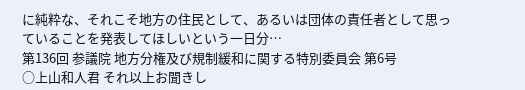に純粋な、それこそ地方の住民として、あるいは団体の責任者として思っていることを発表してほしいという一日分…
第136回 参議院 地方分権及び規制緩和に関する特別委員会 第6号
○上山和人君 それ以上お聞きし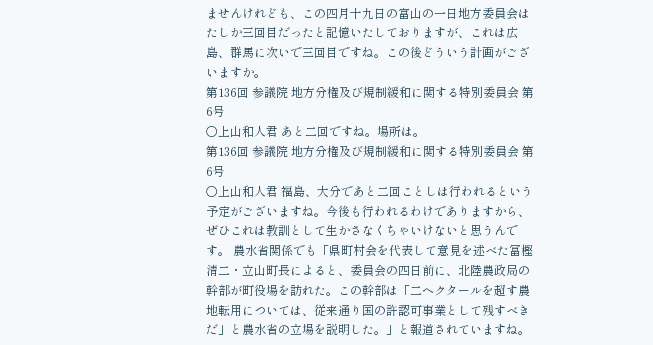ませんけれども、この四月十九日の富山の一日地方委員会はたしか三回目だったと記憶いたしておりますが、これは広島、群馬に次いで三回目ですね。この後どういう計画がございますか。
第136回 参議院 地方分権及び規制緩和に関する特別委員会 第6号
○上山和人君 あと二回ですね。場所は。
第136回 参議院 地方分権及び規制緩和に関する特別委員会 第6号
○上山和人君 福島、大分であと二回ことしは行われるという予定がございますね。今後も行われるわけでありますから、ぜひこれは教訓として生かさなくちゃいけないと思うんです。 農水省関係でも「県町村会を代表して意見を述べた冨樫清二・立山町長によると、委員会の四日前に、北陸農政局の幹部が町役場を訪れた。この幹部は「二ヘクタールを超す農地転用については、従来通り国の許認可事業として残すべきだ」と農水省の立場を説明した。」と報道されていますね。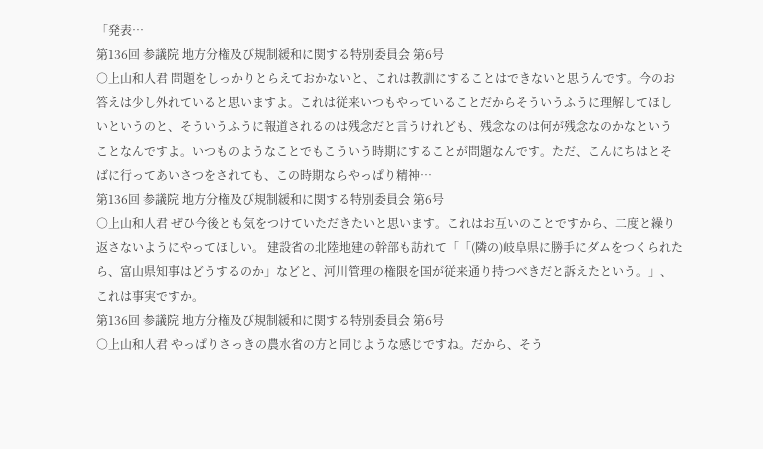「発表…
第136回 参議院 地方分権及び規制緩和に関する特別委員会 第6号
○上山和人君 問題をしっかりとらえておかないと、これは教訓にすることはできないと思うんです。今のお答えは少し外れていると思いますよ。これは従来いつもやっていることだからそういうふうに理解してほしいというのと、そういうふうに報道されるのは残念だと言うけれども、残念なのは何が残念なのかなということなんですよ。いつものようなことでもこういう時期にすることが問題なんです。ただ、こんにちはとそばに行ってあいさつをされても、この時期ならやっぱり精神…
第136回 参議院 地方分権及び規制緩和に関する特別委員会 第6号
○上山和人君 ぜひ今後とも気をつけていただきたいと思います。これはお互いのことですから、二度と繰り返さないようにやってほしい。 建設省の北陸地建の幹部も訪れて「「(隣の)岐阜県に勝手にダムをつくられたら、富山県知事はどうするのか」などと、河川管理の権限を国が従来通り持つべきだと訴えたという。」、これは事実ですか。
第136回 参議院 地方分権及び規制緩和に関する特別委員会 第6号
○上山和人君 やっぱりさっきの農水省の方と同じような感じですね。だから、そう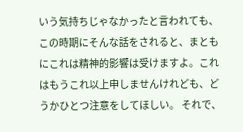いう気持ちじゃなかったと言われても、この時期にそんな話をされると、まともにこれは精神的影響は受けますよ。これはもうこれ以上申しませんけれども、どうかひとつ注意をしてほしい。 それで、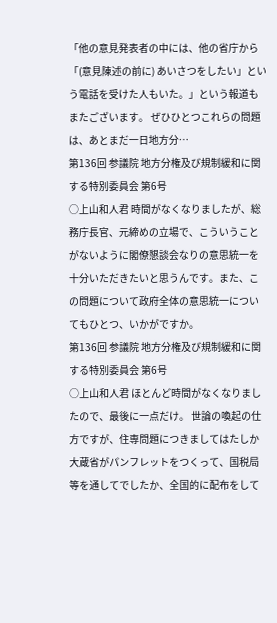「他の意見発表者の中には、他の省庁から「(意見陳述の前に) あいさつをしたい」という電話を受けた人もいた。」という報道もまたございます。 ぜひひとつこれらの問題は、あとまだ一日地方分…
第136回 参議院 地方分権及び規制緩和に関する特別委員会 第6号
○上山和人君 時間がなくなりましたが、総務庁長官、元締めの立場で、こういうことがないように閣僚懇談会なりの意思統一を十分いただきたいと思うんです。また、この問題について政府全体の意思統一についてもひとつ、いかがですか。
第136回 参議院 地方分権及び規制緩和に関する特別委員会 第6号
○上山和人君 ほとんど時間がなくなりましたので、最後に一点だけ。 世論の喚起の仕方ですが、住専問題につきましてはたしか大蔵省がパンフレットをつくって、国税局等を通してでしたか、全国的に配布をして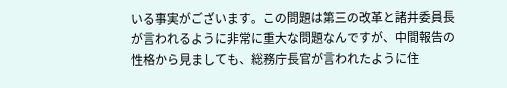いる事実がございます。この問題は第三の改革と諸井委員長が言われるように非常に重大な問題なんですが、中間報告の性格から見ましても、総務庁長官が言われたように住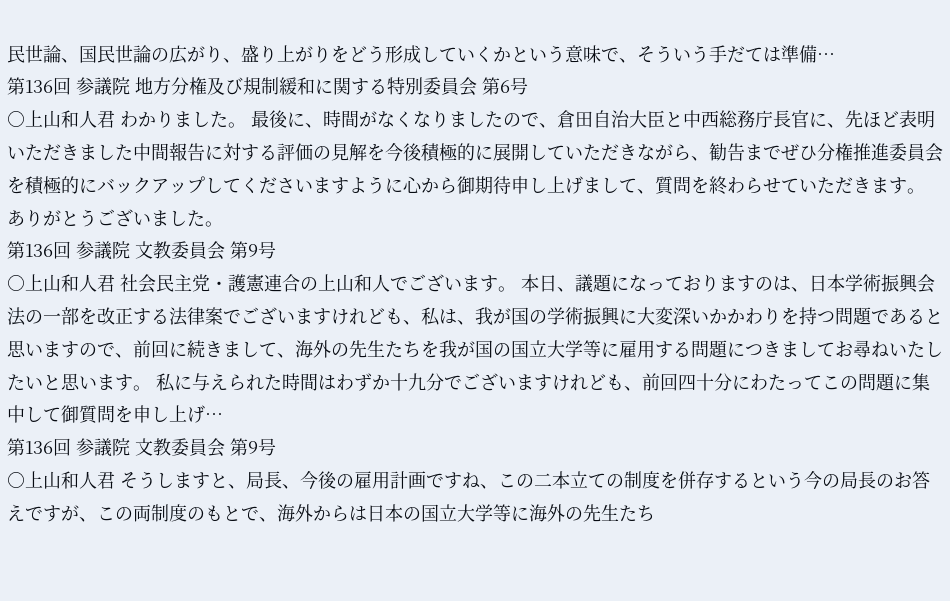民世論、国民世論の広がり、盛り上がりをどう形成していくかという意味で、そういう手だては準備…
第136回 参議院 地方分権及び規制緩和に関する特別委員会 第6号
○上山和人君 わかりました。 最後に、時間がなくなりましたので、倉田自治大臣と中西総務庁長官に、先ほど表明いただきました中間報告に対する評価の見解を今後積極的に展開していただきながら、勧告までぜひ分権推進委員会を積極的にバックアップしてくださいますように心から御期待申し上げまして、質問を終わらせていただきます。 ありがとうございました。
第136回 参議院 文教委員会 第9号
○上山和人君 社会民主党・護憲連合の上山和人でございます。 本日、議題になっておりますのは、日本学術振興会法の一部を改正する法律案でございますけれども、私は、我が国の学術振興に大変深いかかわりを持つ問題であると思いますので、前回に続きまして、海外の先生たちを我が国の国立大学等に雇用する問題につきましてお尋ねいたしたいと思います。 私に与えられた時間はわずか十九分でございますけれども、前回四十分にわたってこの問題に集中して御質問を申し上げ…
第136回 参議院 文教委員会 第9号
○上山和人君 そうしますと、局長、今後の雇用計画ですね、この二本立ての制度を併存するという今の局長のお答えですが、この両制度のもとで、海外からは日本の国立大学等に海外の先生たち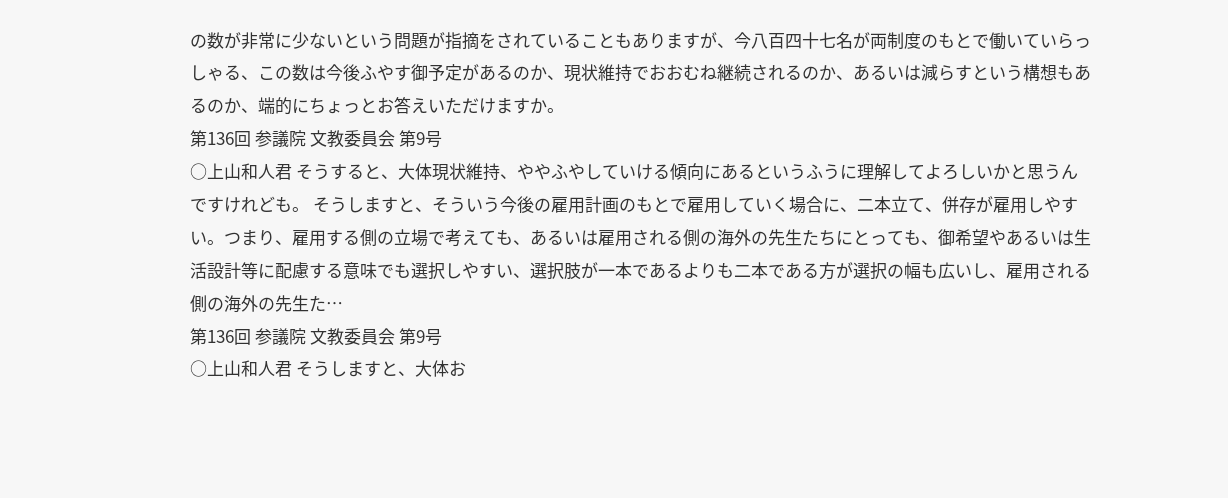の数が非常に少ないという問題が指摘をされていることもありますが、今八百四十七名が両制度のもとで働いていらっしゃる、この数は今後ふやす御予定があるのか、現状維持でおおむね継続されるのか、あるいは減らすという構想もあるのか、端的にちょっとお答えいただけますか。
第136回 参議院 文教委員会 第9号
○上山和人君 そうすると、大体現状維持、ややふやしていける傾向にあるというふうに理解してよろしいかと思うんですけれども。 そうしますと、そういう今後の雇用計画のもとで雇用していく場合に、二本立て、併存が雇用しやすい。つまり、雇用する側の立場で考えても、あるいは雇用される側の海外の先生たちにとっても、御希望やあるいは生活設計等に配慮する意味でも選択しやすい、選択肢が一本であるよりも二本である方が選択の幅も広いし、雇用される側の海外の先生た…
第136回 参議院 文教委員会 第9号
○上山和人君 そうしますと、大体お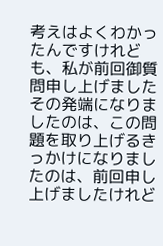考えはよくわかったんですけれども、私が前回御質問申し上げましたその発端になりましたのは、この問題を取り上げるきっかけになりましたのは、前回申し上げましたけれど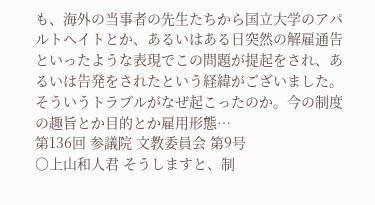も、海外の当事者の先生たちから国立大学のアパルトヘイトとか、あるいはある日突然の解雇通告といったような表現でこの問題が提起をされ、あるいは告発をされたという経緯がございました。 そういうトラブルがなぜ起こったのか。今の制度の趣旨とか目的とか雇用形態…
第136回 参議院 文教委員会 第9号
○上山和人君 そうしますと、制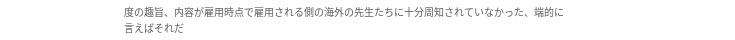度の趣旨、内容が雇用時点で雇用される側の海外の先生たちに十分周知されていなかった、端的に言えばそれだ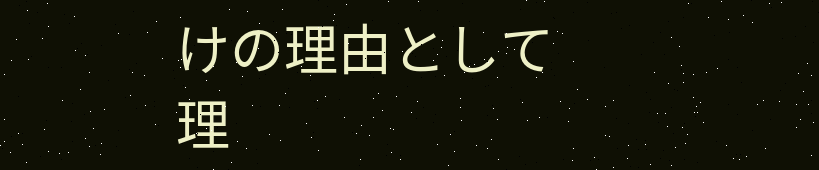けの理由として理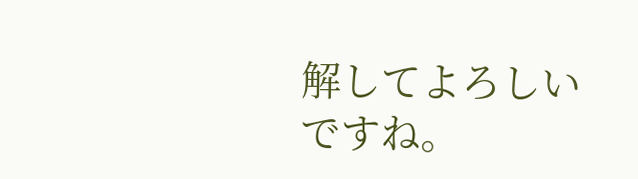解してよろしいですね。